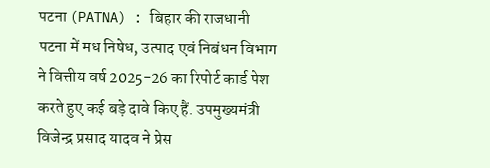पटना (PATNA) : बिहार की राजधानी पटना में मध निषेध, उत्पाद एवं निबंधन विभाग ने वित्तीय वर्ष 2025-26 का रिपोर्ट कार्ड पेश करते हुए कई बड़े दावे किए हैं. उपमुख्यमंत्री विजेन्द्र प्रसाद यादव ने प्रेस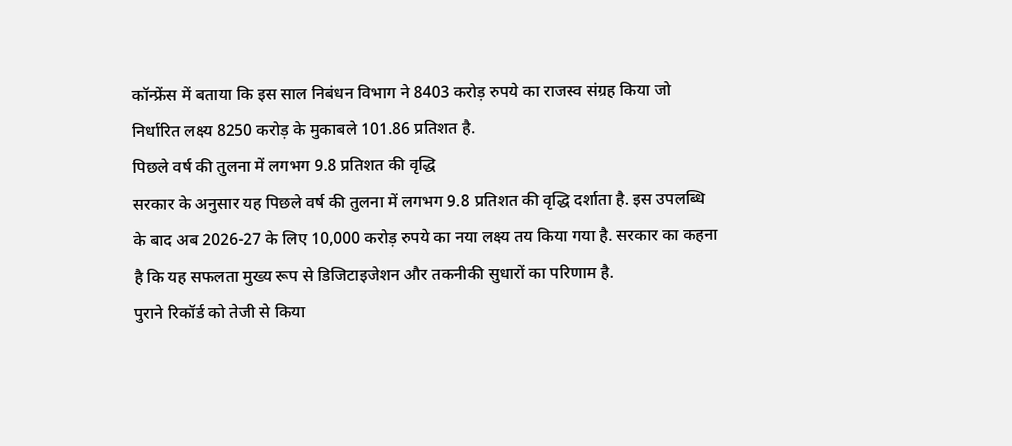कॉन्फ्रेंस में बताया कि इस साल निबंधन विभाग ने 8403 करोड़ रुपये का राजस्व संग्रह किया जो निर्धारित लक्ष्य 8250 करोड़ के मुकाबले 101.86 प्रतिशत है.
पिछले वर्ष की तुलना में लगभग 9.8 प्रतिशत की वृद्धि
सरकार के अनुसार यह पिछले वर्ष की तुलना में लगभग 9.8 प्रतिशत की वृद्धि दर्शाता है. इस उपलब्धि के बाद अब 2026-27 के लिए 10,000 करोड़ रुपये का नया लक्ष्य तय किया गया है. सरकार का कहना है कि यह सफलता मुख्य रूप से डिजिटाइजेशन और तकनीकी सुधारों का परिणाम है.
पुराने रिकॉर्ड को तेजी से किया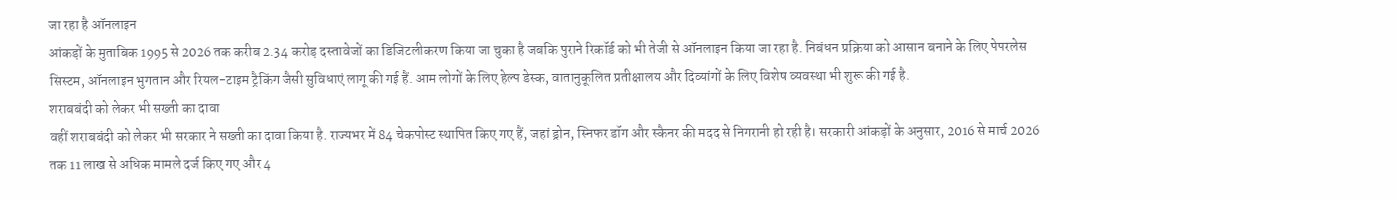जा रहा है ऑनलाइन
आंकड़ों के मुताबिक 1995 से 2026 तक करीब 2.34 करोड़ दस्तावेजों का डिजिटलीकरण किया जा चुका है जबकि पुराने रिकॉर्ड को भी तेजी से ऑनलाइन किया जा रहा है. निबंधन प्रक्रिया को आसान बनाने के लिए पेपरलेस सिस्टम, ऑनलाइन भुगतान और रियल-टाइम ट्रैकिंग जैसी सुविधाएं लागू की गई हैं. आम लोगों के लिए हेल्प डेस्क, वातानुकूलित प्रतीक्षालय और दिव्यांगों के लिए विशेष व्यवस्था भी शुरू की गई है.
शराबबंदी को लेकर भी सख्ती का दावा
वहीं शराबबंदी को लेकर भी सरकार ने सख्ती का दावा किया है. राज्यभर में 84 चेकपोस्ट स्थापित किए गए हैं, जहां ड्रोन, स्निफर डॉग और स्कैनर की मदद से निगरानी हो रही है। सरकारी आंकड़ों के अनुसार, 2016 से मार्च 2026 तक 11 लाख से अधिक मामले दर्ज किए गए और 4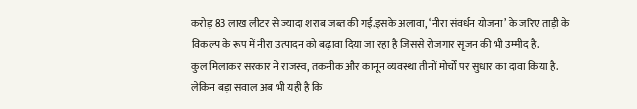करोड़ 83 लाख लीटर से ज्यादा शराब जब्त की गई.इसके अलावा, ‘नीरा संवर्धन योजना’ के जरिए ताड़ी के विकल्प के रूप में नीरा उत्पादन को बढ़ावा दिया जा रहा है जिससे रोजगार सृजन की भी उम्मीद है.
कुल मिलाकर सरकार ने राजस्व, तकनीक और कानून व्यवस्था तीनों मोर्चों पर सुधार का दावा किया है. लेकिन बड़ा सवाल अब भी यही है कि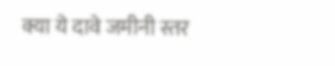क्या ये दावे जमीनी स्तर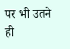पर भी उतने ही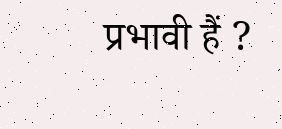प्रभावी हैं ?